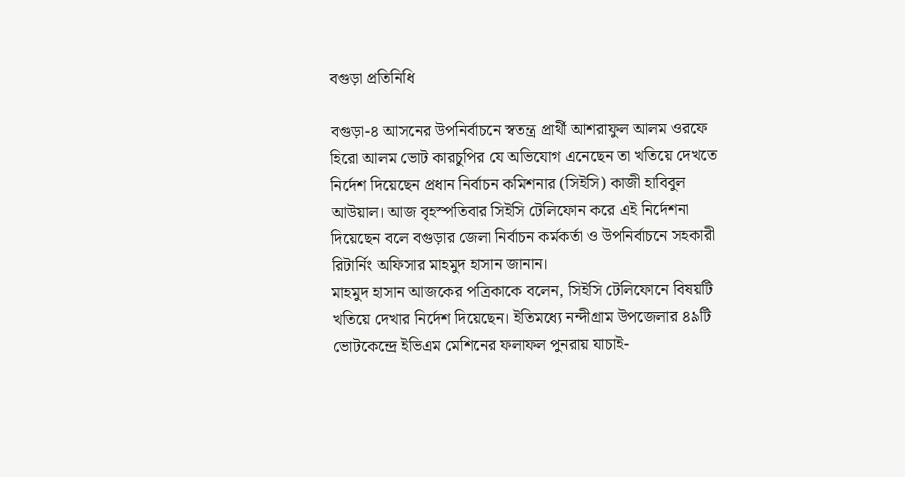বগুড়া প্রতিনিধি

বগুড়া-৪ আসনের উপনির্বাচনে স্বতন্ত্র প্রার্থী আশরাফুল আলম ওরফে হিরো আলম ভোট কারচুপির যে অভিযোগ এনেছেন তা খতিয়ে দেখতে নির্দেশ দিয়েছেন প্রধান নির্বাচন কমিশনার (সিইসি) কাজী হাবিবুল আউয়াল। আজ বৃহস্পতিবার সিইসি টেলিফোন করে এই নির্দেশনা দিয়েছেন বলে বগুড়ার জেলা নির্বাচন কর্মকর্তা ও উপনির্বাচনে সহকারী রিটার্নিং অফিসার মাহমুদ হাসান জানান।
মাহমুদ হাসান আজকের পত্রিকাকে বলেন, সিইসি টেলিফোনে বিষয়টি খতিয়ে দেখার নির্দেশ দিয়েছেন। ইতিমধ্যে নন্দীগ্রাম উপজেলার ৪৯টি ভোটকেন্দ্রে ইভিএম মেশিনের ফলাফল পুনরায় যাচাই-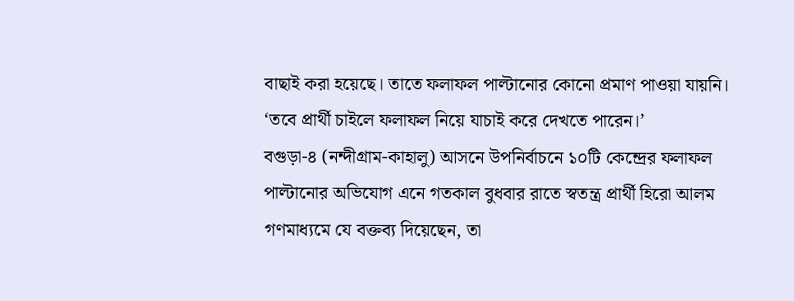বাছাই করা হয়েছে। তাতে ফলাফল পাল্টানোর কোনো প্রমাণ পাওয়া যায়নি।
‘তবে প্রার্থী চাইলে ফলাফল নিয়ে যাচাই করে দেখতে পারেন।’
বগুড়া-৪ (নন্দীগ্রাম-কাহালু) আসনে উপনির্বাচনে ১০টি কেন্দ্রের ফলাফল পাল্টানোর অভিযোগ এনে গতকাল বুধবার রাতে স্বতন্ত্র প্রার্থী হিরো আলম গণমাধ্যমে যে বক্তব্য দিয়েছেন, তা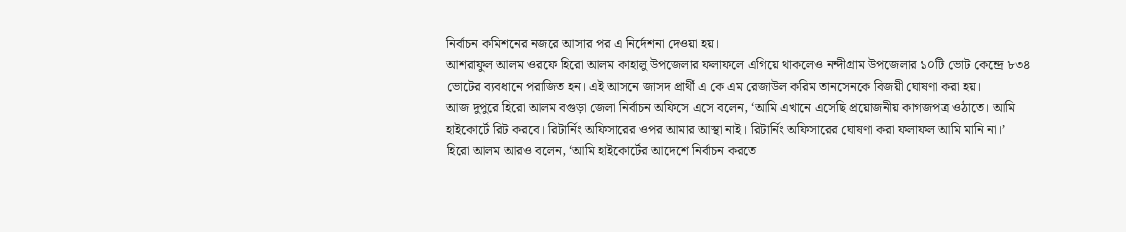নির্বাচন কমিশনের নজরে আসার পর এ নির্দেশনা দেওয়া হয়।
আশরাফুল আলম ওরফে হিরো আলম কাহালু উপজেলার ফলাফলে এগিয়ে থাকলেও নন্দীগ্রাম উপজেলার ১০টি ভোট কেন্দ্রে ৮৩৪ ভোটের ব্যবধানে পরাজিত হন। এই আসনে জাসদ প্রার্থী এ কে এম রেজাউল করিম তানসেনকে বিজয়ী ঘোষণা করা হয়।
আজ দুপুরে হিরো আলম বগুড়া জেলা নির্বাচন অফিসে এসে বলেন, ‘আমি এখানে এসেছি প্রয়োজনীয় কাগজপত্র ওঠাতে। আমি হাইকোর্টে রিট করবে। রিটার্নিং অফিসারের ওপর আমার আস্থা নাই। রিটার্নিং অফিসারের ঘোষণা করা ফলাফল আমি মানি না।’
হিরো আলম আরও বলেন, ‘আমি হাইকোর্টের আদেশে নির্বাচন করতে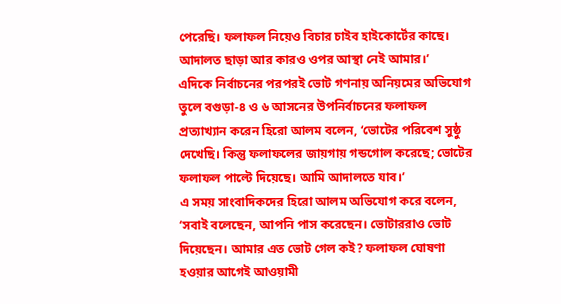পেরেছি। ফলাফল নিয়েও বিচার চাইব হাইকোর্টের কাছে। আদালত ছাড়া আর কারও ওপর আস্থা নেই আমার।’
এদিকে নির্বাচনের পরপরই ভোট গণনায় অনিয়মের অভিযোগ তুলে বগুড়া-৪ ও ৬ আসনের উপনির্বাচনের ফলাফল প্রত্যাখ্যান করেন হিরো আলম বলেন, ‘ভোটের পরিবেশ সুষ্ঠু দেখেছি। কিন্তু ফলাফলের জায়গায় গন্ডগোল করেছে; ভোটের ফলাফল পাল্টে দিয়েছে। আমি আদালতে যাব।’
এ সময় সাংবাদিকদের হিরো আলম অভিযোগ করে বলেন, ‘সবাই বলেছেন, আপনি পাস করেছেন। ভোটাররাও ভোট দিয়েছেন। আমার এত ভোট গেল কই? ফলাফল ঘোষণা হওয়ার আগেই আওয়ামী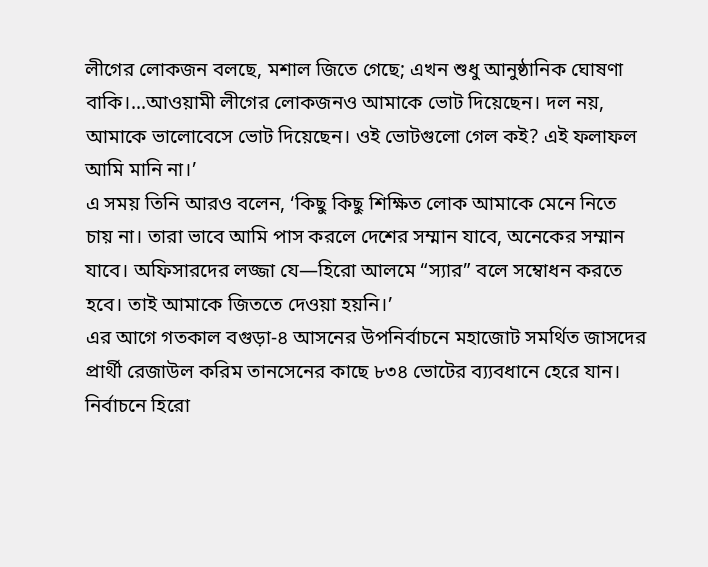লীগের লোকজন বলছে, মশাল জিতে গেছে; এখন শুধু আনুষ্ঠানিক ঘোষণা বাকি।...আওয়ামী লীগের লোকজনও আমাকে ভোট দিয়েছেন। দল নয়, আমাকে ভালোবেসে ভোট দিয়েছেন। ওই ভোটগুলো গেল কই? এই ফলাফল আমি মানি না।’
এ সময় তিনি আরও বলেন, ‘কিছু কিছু শিক্ষিত লোক আমাকে মেনে নিতে চায় না। তারা ভাবে আমি পাস করলে দেশের সম্মান যাবে, অনেকের সম্মান যাবে। অফিসারদের লজ্জা যে—হিরো আলমে “স্যার” বলে সম্বোধন করতে হবে। তাই আমাকে জিততে দেওয়া হয়নি।’
এর আগে গতকাল বগুড়া-৪ আসনের উপনির্বাচনে মহাজোট সমর্থিত জাসদের প্রার্থী রেজাউল করিম তানসেনের কাছে ৮৩৪ ভোটের ব্য্যবধানে হেরে যান। নির্বাচনে হিরো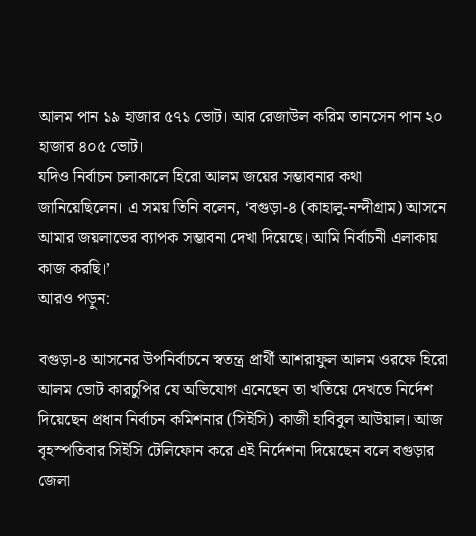আলম পান ১৯ হাজার ৫৭১ ভোট। আর রেজাউল করিম তানসেন পান ২০ হাজার ৪০৫ ভোট।
যদিও নির্বাচন চলাকালে হিরো আলম জয়ের সম্ভাবনার কথা জানিয়েছিলেন। এ সময় তিনি বলেন, ‘বগুড়া-৪ (কাহালু-নন্দীগ্রাম) আসনে আমার জয়লাভের ব্যাপক সম্ভাবনা দেখা দিয়েছে। আমি নির্বাচনী এলাকায় কাজ করছি।’
আরও পড়ুন:

বগুড়া-৪ আসনের উপনির্বাচনে স্বতন্ত্র প্রার্থী আশরাফুল আলম ওরফে হিরো আলম ভোট কারচুপির যে অভিযোগ এনেছেন তা খতিয়ে দেখতে নির্দেশ দিয়েছেন প্রধান নির্বাচন কমিশনার (সিইসি) কাজী হাবিবুল আউয়াল। আজ বৃহস্পতিবার সিইসি টেলিফোন করে এই নির্দেশনা দিয়েছেন বলে বগুড়ার জেলা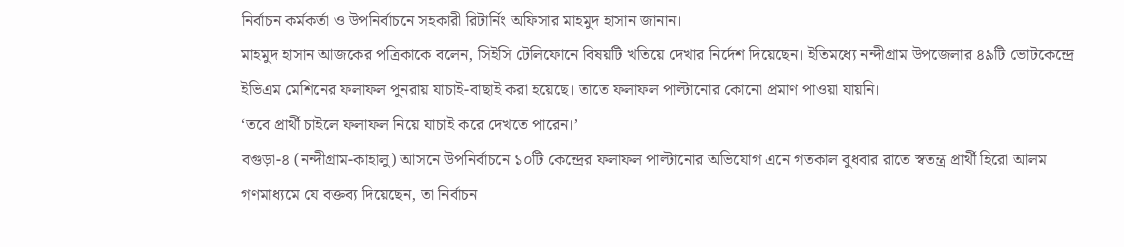নির্বাচন কর্মকর্তা ও উপনির্বাচনে সহকারী রিটার্নিং অফিসার মাহমুদ হাসান জানান।
মাহমুদ হাসান আজকের পত্রিকাকে বলেন, সিইসি টেলিফোনে বিষয়টি খতিয়ে দেখার নির্দেশ দিয়েছেন। ইতিমধ্যে নন্দীগ্রাম উপজেলার ৪৯টি ভোটকেন্দ্রে ইভিএম মেশিনের ফলাফল পুনরায় যাচাই-বাছাই করা হয়েছে। তাতে ফলাফল পাল্টানোর কোনো প্রমাণ পাওয়া যায়নি।
‘তবে প্রার্থী চাইলে ফলাফল নিয়ে যাচাই করে দেখতে পারেন।’
বগুড়া-৪ (নন্দীগ্রাম-কাহালু) আসনে উপনির্বাচনে ১০টি কেন্দ্রের ফলাফল পাল্টানোর অভিযোগ এনে গতকাল বুধবার রাতে স্বতন্ত্র প্রার্থী হিরো আলম গণমাধ্যমে যে বক্তব্য দিয়েছেন, তা নির্বাচন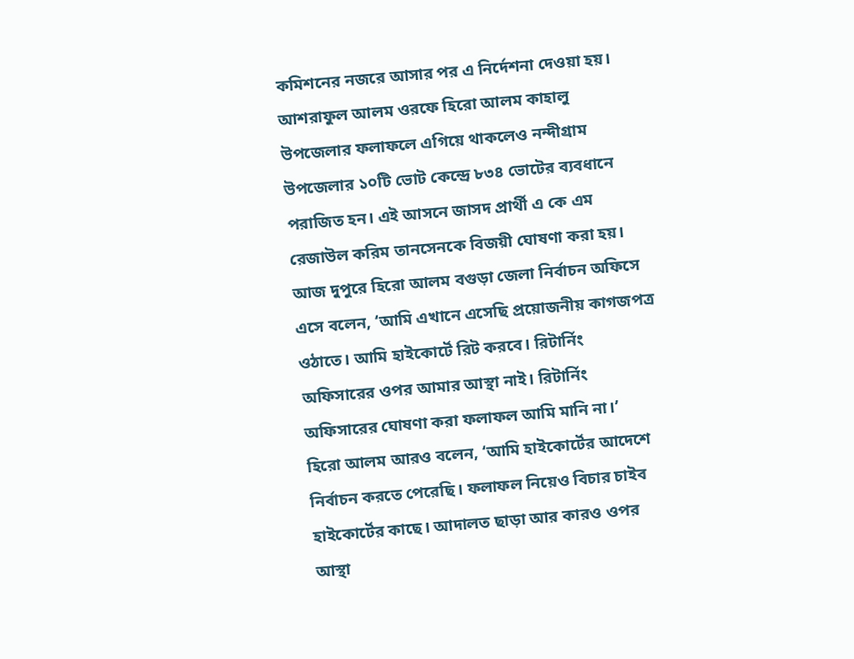কমিশনের নজরে আসার পর এ নির্দেশনা দেওয়া হয়।
আশরাফুল আলম ওরফে হিরো আলম কাহালু উপজেলার ফলাফলে এগিয়ে থাকলেও নন্দীগ্রাম উপজেলার ১০টি ভোট কেন্দ্রে ৮৩৪ ভোটের ব্যবধানে পরাজিত হন। এই আসনে জাসদ প্রার্থী এ কে এম রেজাউল করিম তানসেনকে বিজয়ী ঘোষণা করা হয়।
আজ দুপুরে হিরো আলম বগুড়া জেলা নির্বাচন অফিসে এসে বলেন, ‘আমি এখানে এসেছি প্রয়োজনীয় কাগজপত্র ওঠাতে। আমি হাইকোর্টে রিট করবে। রিটার্নিং অফিসারের ওপর আমার আস্থা নাই। রিটার্নিং অফিসারের ঘোষণা করা ফলাফল আমি মানি না।’
হিরো আলম আরও বলেন, ‘আমি হাইকোর্টের আদেশে নির্বাচন করতে পেরেছি। ফলাফল নিয়েও বিচার চাইব হাইকোর্টের কাছে। আদালত ছাড়া আর কারও ওপর আস্থা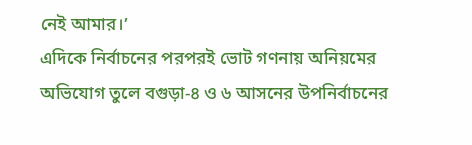নেই আমার।’
এদিকে নির্বাচনের পরপরই ভোট গণনায় অনিয়মের অভিযোগ তুলে বগুড়া-৪ ও ৬ আসনের উপনির্বাচনের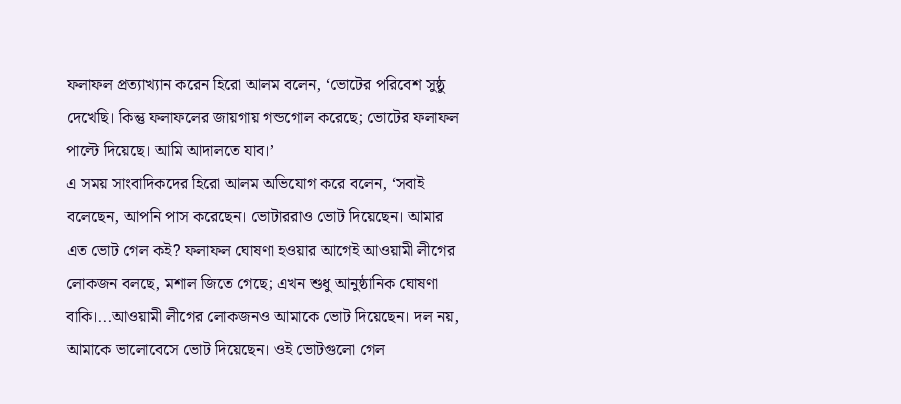ফলাফল প্রত্যাখ্যান করেন হিরো আলম বলেন, ‘ভোটের পরিবেশ সুষ্ঠু দেখেছি। কিন্তু ফলাফলের জায়গায় গন্ডগোল করেছে; ভোটের ফলাফল পাল্টে দিয়েছে। আমি আদালতে যাব।’
এ সময় সাংবাদিকদের হিরো আলম অভিযোগ করে বলেন, ‘সবাই বলেছেন, আপনি পাস করেছেন। ভোটাররাও ভোট দিয়েছেন। আমার এত ভোট গেল কই? ফলাফল ঘোষণা হওয়ার আগেই আওয়ামী লীগের লোকজন বলছে, মশাল জিতে গেছে; এখন শুধু আনুষ্ঠানিক ঘোষণা বাকি।...আওয়ামী লীগের লোকজনও আমাকে ভোট দিয়েছেন। দল নয়, আমাকে ভালোবেসে ভোট দিয়েছেন। ওই ভোটগুলো গেল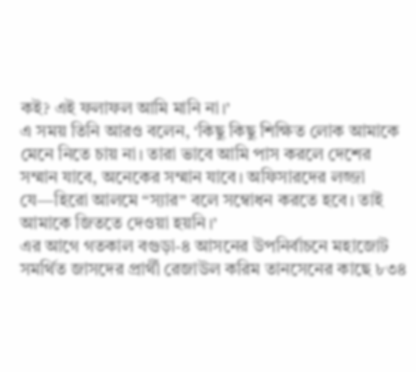কই? এই ফলাফল আমি মানি না।’
এ সময় তিনি আরও বলেন, ‘কিছু কিছু শিক্ষিত লোক আমাকে মেনে নিতে চায় না। তারা ভাবে আমি পাস করলে দেশের সম্মান যাবে, অনেকের সম্মান যাবে। অফিসারদের লজ্জা যে—হিরো আলমে “স্যার” বলে সম্বোধন করতে হবে। তাই আমাকে জিততে দেওয়া হয়নি।’
এর আগে গতকাল বগুড়া-৪ আসনের উপনির্বাচনে মহাজোট সমর্থিত জাসদের প্রার্থী রেজাউল করিম তানসেনের কাছে ৮৩৪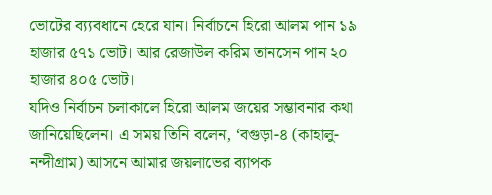ভোটের ব্য্যবধানে হেরে যান। নির্বাচনে হিরো আলম পান ১৯ হাজার ৫৭১ ভোট। আর রেজাউল করিম তানসেন পান ২০ হাজার ৪০৫ ভোট।
যদিও নির্বাচন চলাকালে হিরো আলম জয়ের সম্ভাবনার কথা জানিয়েছিলেন। এ সময় তিনি বলেন, ‘বগুড়া-৪ (কাহালু-নন্দীগ্রাম) আসনে আমার জয়লাভের ব্যাপক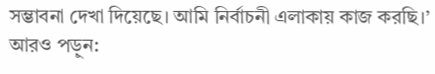সম্ভাবনা দেখা দিয়েছে। আমি নির্বাচনী এলাকায় কাজ করছি।’
আরও পড়ুন: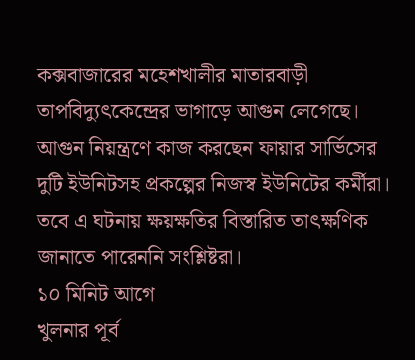কক্সবাজারের মহেশখালীর মাতারবাড়ী তাপবিদ্যুৎকেন্দ্রের ভাগাড়ে আগুন লেগেছে। আগুন নিয়ন্ত্রণে কাজ করছেন ফায়ার সার্ভিসের দুটি ইউনিটসহ প্রকল্পের নিজস্ব ইউনিটের কর্মীরা। তবে এ ঘটনায় ক্ষয়ক্ষতির বিস্তারিত তাৎক্ষণিক জানাতে পারেননি সংশ্লিষ্টরা।
১০ মিনিট আগে
খুলনার পূর্ব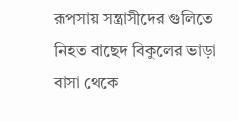রূপসায় সন্ত্রাসীদের গুলিতে নিহত বাছেদ বিকুলের ভাড়া বাসা থেকে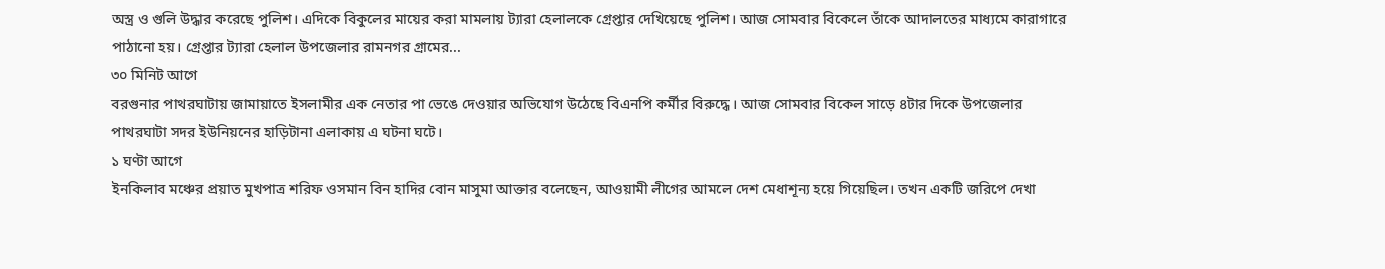অস্ত্র ও গুলি উদ্ধার করেছে পুলিশ। এদিকে বিকুলের মায়ের করা মামলায় ট্যারা হেলালকে গ্রেপ্তার দেখিয়েছে পুলিশ। আজ সোমবার বিকেলে তাঁকে আদালতের মাধ্যমে কারাগারে পাঠানো হয়। গ্রেপ্তার ট্যারা হেলাল উপজেলার রামনগর গ্রামের...
৩০ মিনিট আগে
বরগুনার পাথরঘাটায় জামায়াতে ইসলামীর এক নেতার পা ভেঙে দেওয়ার অভিযোগ উঠেছে বিএনপি কর্মীর বিরুদ্ধে। আজ সোমবার বিকেল সাড়ে ৪টার দিকে উপজেলার পাথরঘাটা সদর ইউনিয়নের হাড়িটানা এলাকায় এ ঘটনা ঘটে।
১ ঘণ্টা আগে
ইনকিলাব মঞ্চের প্রয়াত মুখপাত্র শরিফ ওসমান বিন হাদির বোন মাসুমা আক্তার বলেছেন, আওয়ামী লীগের আমলে দেশ মেধাশূন্য হয়ে গিয়েছিল। তখন একটি জরিপে দেখা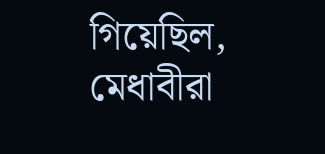গিয়েছিল, মেধাবীরা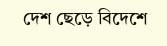দেশ ছেড়ে বিদেশে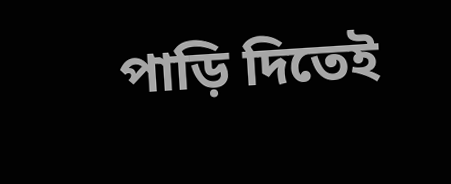পাড়ি দিতেই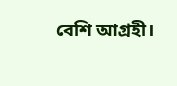বেশি আগ্রহী।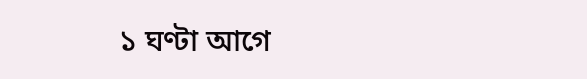১ ঘণ্টা আগে